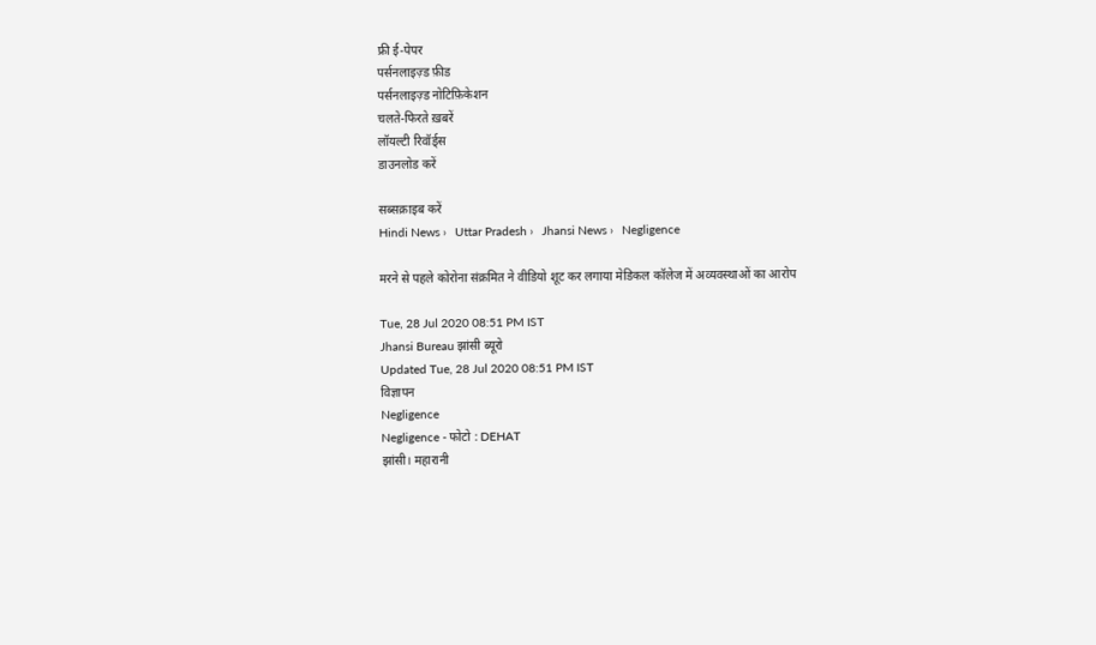फ्री ई-पेपर
पर्सनलाइज़्ड फ़ीड
पर्सनलाइज़्ड नोटिफ़िकेशन
चलते-फिरते ख़बरें
लॉयल्टी रिवॉर्ड्स
डाउनलोड करें

सब्सक्राइब करें
Hindi News ›   Uttar Pradesh ›   Jhansi News ›   Negligence

मरने से पहले कोरोना संक्रमित ने वीडियो शूट कर लगाया मेडिकल कॉलेज में अव्यवस्थाओं का आरोप

Tue, 28 Jul 2020 08:51 PM IST
Jhansi Bureau झांसी ब्यूरो
Updated Tue, 28 Jul 2020 08:51 PM IST
विज्ञापन
Negligence
Negligence - फोटो : DEHAT
झांसी। महारानी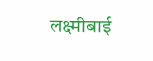लक्ष्मीबाई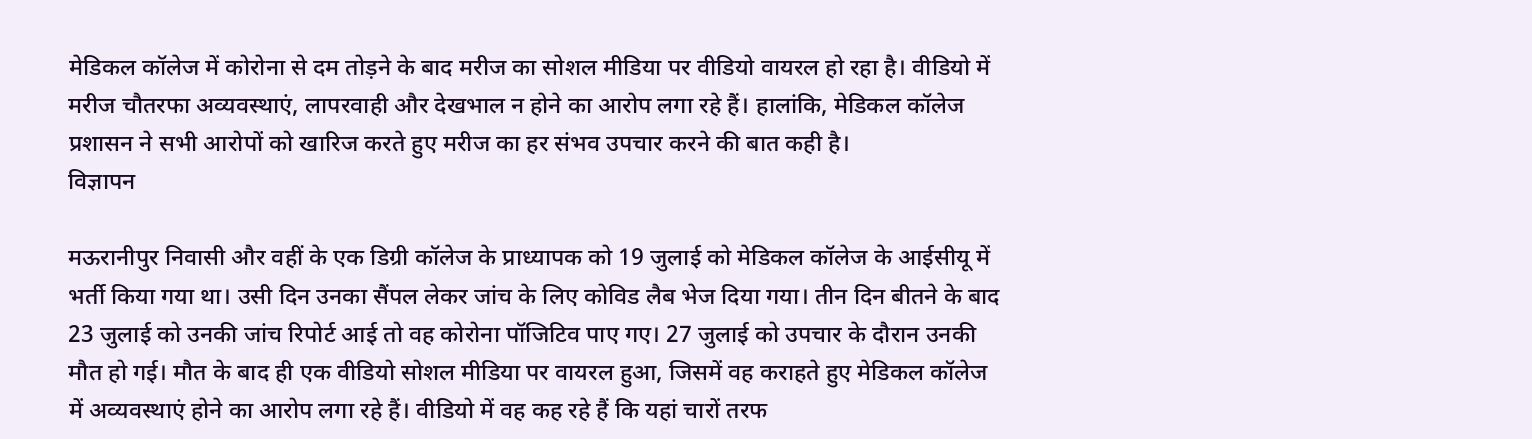मेडिकल कॉलेज में कोरोना से दम तोड़ने के बाद मरीज का सोशल मीडिया पर वीडियो वायरल हो रहा है। वीडियो में मरीज चौतरफा अव्यवस्थाएं, लापरवाही और देखभाल न होने का आरोप लगा रहे हैं। हालांकि, मेडिकल कॉलेज प्रशासन ने सभी आरोपों को खारिज करते हुए मरीज का हर संभव उपचार करने की बात कही है।
विज्ञापन

मऊरानीपुर निवासी और वहीं के एक डिग्री कॉलेज के प्राध्यापक को 19 जुलाई को मेडिकल कॉलेज के आईसीयू में भर्ती किया गया था। उसी दिन उनका सैंपल लेकर जांच के लिए कोविड लैब भेज दिया गया। तीन दिन बीतने के बाद 23 जुलाई को उनकी जांच रिपोर्ट आई तो वह कोरोना पॉजिटिव पाए गए। 27 जुलाई को उपचार के दौरान उनकी मौत हो गई। मौत के बाद ही एक वीडियो सोशल मीडिया पर वायरल हुआ, जिसमें वह कराहते हुए मेडिकल कॉलेज में अव्यवस्थाएं होने का आरोप लगा रहे हैं। वीडियो में वह कह रहे हैं कि यहां चारों तरफ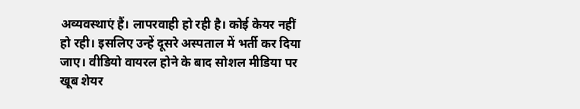अव्यवस्थाएं हैं। लापरवाही हो रही है। कोई केयर नहीं हो रही। इसलिए उन्हें दूसरे अस्पताल में भर्ती कर दिया जाए। वीडियो वायरल होने के बाद सोशल मीडिया पर खूब शेयर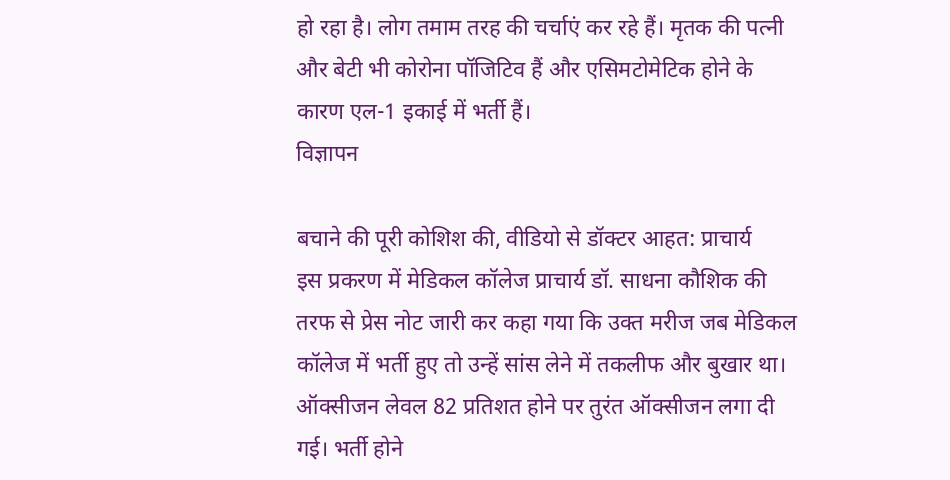हो रहा है। लोग तमाम तरह की चर्चाएं कर रहे हैं। मृतक की पत्नी और बेटी भी कोरोना पॉजिटिव हैं और एसिमटोमेटिक होने के कारण एल-1 इकाई में भर्ती हैं।
विज्ञापन

बचाने की पूरी कोशिश की, वीडियो से डॉक्टर आहत: प्राचार्य
इस प्रकरण में मेडिकल कॉलेज प्राचार्य डॉ. साधना कौशिक की तरफ से प्रेस नोट जारी कर कहा गया कि उक्त मरीज जब मेडिकल कॉलेज में भर्ती हुए तो उन्हें सांस लेने में तकलीफ और बुखार था। ऑक्सीजन लेवल 82 प्रतिशत होने पर तुरंत ऑक्सीजन लगा दी गई। भर्ती होने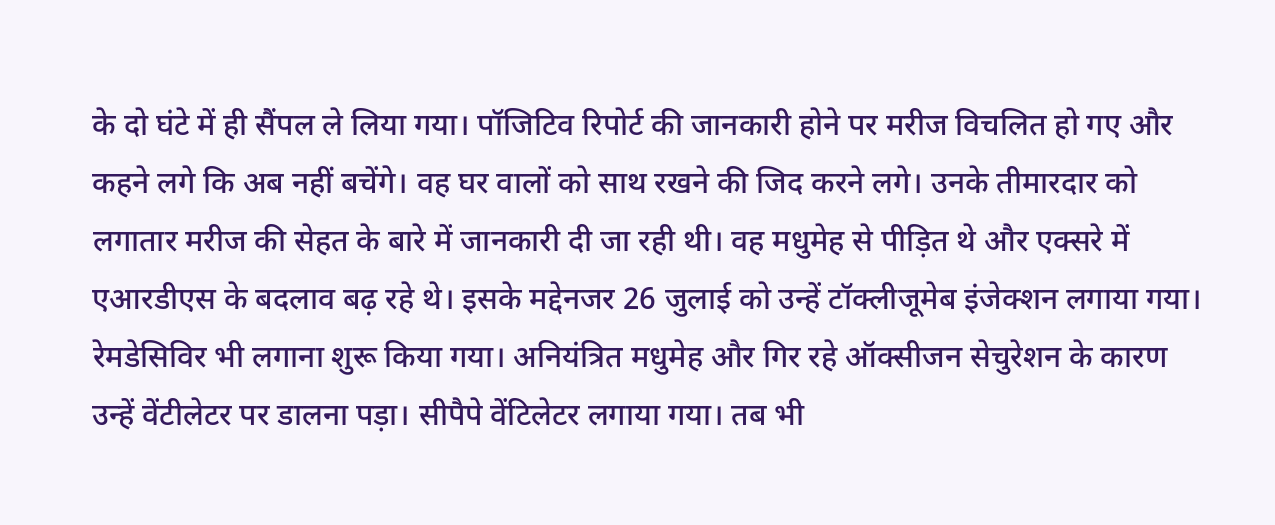के दो घंटे में ही सैंपल ले लिया गया। पॉजिटिव रिपोर्ट की जानकारी होने पर मरीज विचलित हो गए और कहने लगे कि अब नहीं बचेंगे। वह घर वालों को साथ रखने की जिद करने लगे। उनके तीमारदार को लगातार मरीज की सेहत के बारे में जानकारी दी जा रही थी। वह मधुमेह से पीड़ित थे और एक्सरे में एआरडीएस के बदलाव बढ़ रहे थे। इसके मद्देनजर 26 जुलाई को उन्हें टॉक्लीजूमेब इंजेक्शन लगाया गया। रेमडेसिविर भी लगाना शुरू किया गया। अनियंत्रित मधुमेह और गिर रहे ऑक्सीजन सेचुरेशन के कारण उन्हें वेंटीलेटर पर डालना पड़ा। सीपैपे वेंटिलेटर लगाया गया। तब भी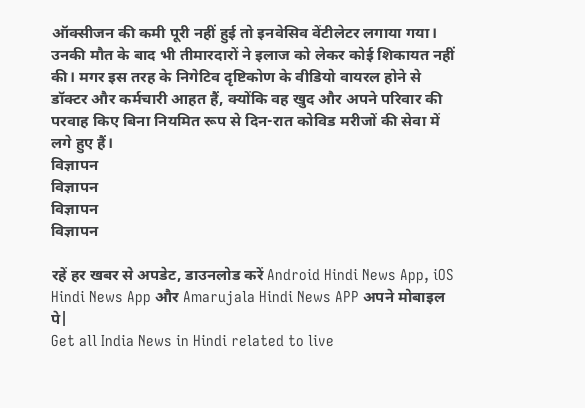ऑक्सीजन की कमी पूरी नहीं हुई तो इनवेसिव वेंटीलेटर लगाया गया। उनकी मौत के बाद भी तीमारदारों ने इलाज को लेकर कोई शिकायत नहीं की। मगर इस तरह के निगेटिव दृष्टिकोण के वीडियो वायरल होने से डॉक्टर और कर्मचारी आहत हैं, क्योंकि वह खुद और अपने परिवार की परवाह किए बिना नियमित रूप से दिन-रात कोविड मरीजों की सेवा में लगे हुए हैं।
विज्ञापन
विज्ञापन
विज्ञापन
विज्ञापन

रहें हर खबर से अपडेट, डाउनलोड करें Android Hindi News App, iOS Hindi News App और Amarujala Hindi News APP अपने मोबाइल पे|
Get all India News in Hindi related to live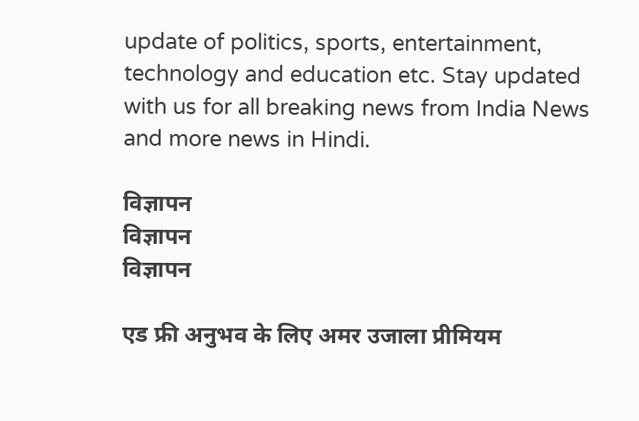update of politics, sports, entertainment, technology and education etc. Stay updated with us for all breaking news from India News and more news in Hindi.

विज्ञापन
विज्ञापन
विज्ञापन

एड फ्री अनुभव के लिए अमर उजाला प्रीमियम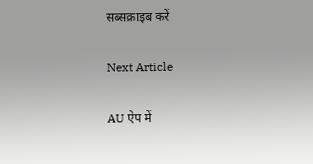सब्सक्राइब करें

Next Article

AU ऐप में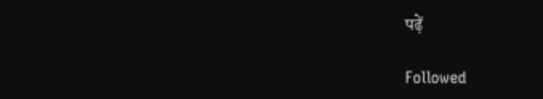पढ़ें

Followed